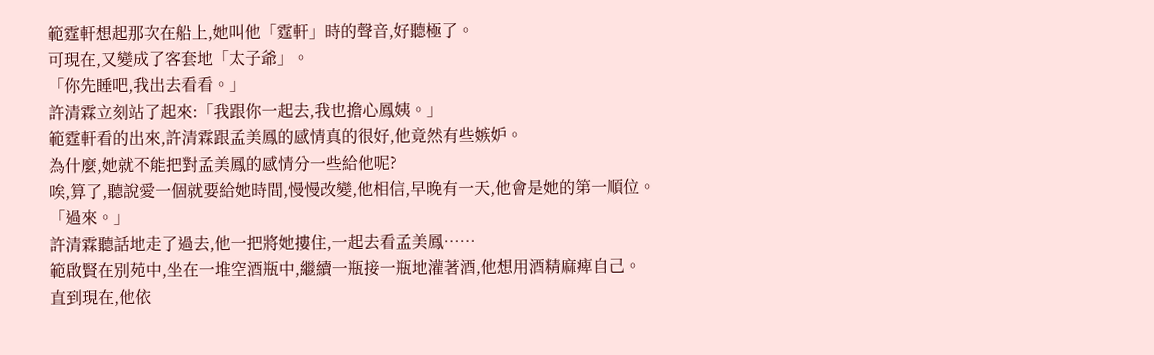範霆軒想起那次在船上,她叫他「霆軒」時的聲音,好聽極了。
可現在,又變成了客套地「太子爺」。
「你先睡吧,我出去看看。」
許清霖立刻站了起來:「我跟你一起去,我也擔心鳳姨。」
範霆軒看的出來,許清霖跟孟美鳳的感情真的很好,他竟然有些嫉妒。
為什麼,她就不能把對孟美鳳的感情分一些給他呢?
唉,算了,聽說愛一個就要給她時間,慢慢改變,他相信,早晚有一天,他會是她的第一順位。
「過來。」
許清霖聽話地走了過去,他一把將她摟住,一起去看孟美鳳……
範啟賢在別苑中,坐在一堆空酒瓶中,繼續一瓶接一瓶地灌著酒,他想用酒精麻痺自己。
直到現在,他依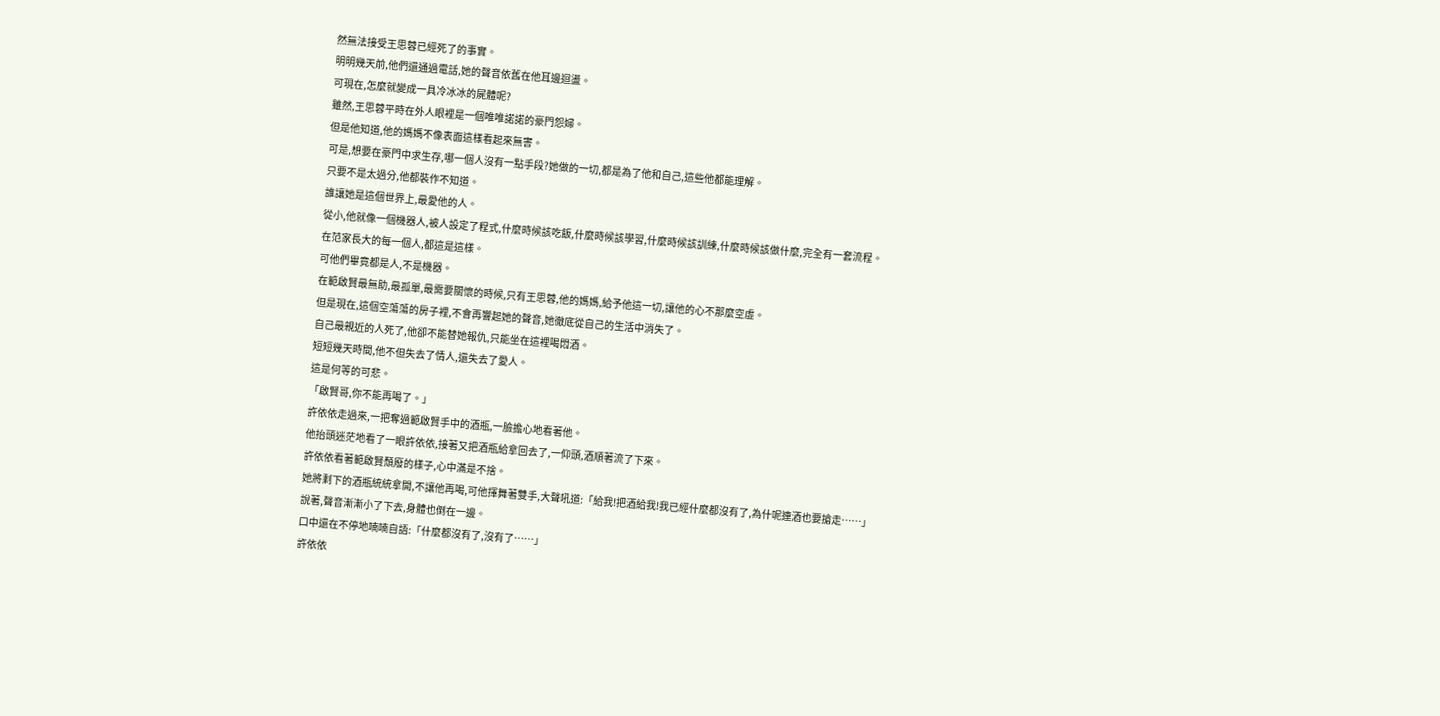然無法接受王思蓉已經死了的事實。
明明幾天前,他們還通過電話,她的聲音依舊在他耳邊迴盪。
可現在,怎麼就變成一具冷冰冰的屍體呢?
雖然,王思蓉平時在外人眼裡是一個唯唯諾諾的豪門怨婦。
但是他知道,他的媽媽不像表面這樣看起來無害。
可是,想要在豪門中求生存,哪一個人沒有一點手段?她做的一切,都是為了他和自己,這些他都能理解。
只要不是太過分,他都裝作不知道。
誰讓她是這個世界上,最愛他的人。
從小,他就像一個機器人,被人設定了程式,什麼時候該吃飯,什麼時候該學習,什麼時候該訓練,什麼時候該做什麼,完全有一套流程。
在范家長大的每一個人,都這是這樣。
可他們畢竟都是人,不是機器。
在範啟賢最無助,最孤單,最需要關懷的時候,只有王思蓉,他的媽媽,給予他這一切,讓他的心不那麼空虛。
但是現在,這個空蕩蕩的房子裡,不會再響起她的聲音,她徹底從自己的生活中消失了。
自己最親近的人死了,他卻不能替她報仇,只能坐在這裡喝悶酒。
短短幾天時間,他不但失去了情人,還失去了愛人。
這是何等的可悲。
「啟賢哥,你不能再喝了。」
許依依走過來,一把奪過範啟賢手中的酒瓶,一臉擔心地看著他。
他抬頭迷茫地看了一眼許依依,接著又把酒瓶給拿回去了,一仰頭,酒順著流了下來。
許依依看著範啟賢頹廢的樣子,心中滿是不捨。
她將剩下的酒瓶統統拿開,不讓他再喝,可他揮舞著雙手,大聲吼道:「給我!把酒給我!我已經什麼都沒有了,為什呢連酒也要搶走……」
說著,聲音漸漸小了下去,身體也倒在一邊。
口中還在不停地喃喃自語:「什麼都沒有了,沒有了……」
許依依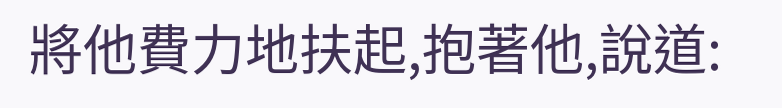將他費力地扶起,抱著他,說道: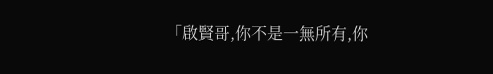「啟賢哥,你不是一無所有,你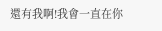還有我啊!我會一直在你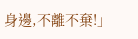身邊,不離不棄!」